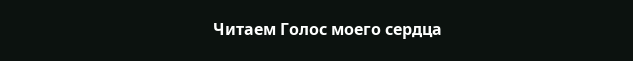Читаем Голос моего сердца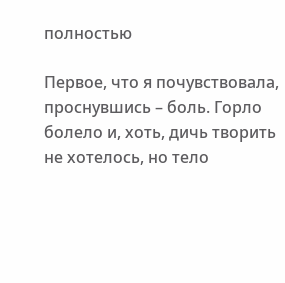полностью

Первое, что я почувствовала, проснувшись – боль. Горло болело и, хоть, дичь творить не хотелось, но тело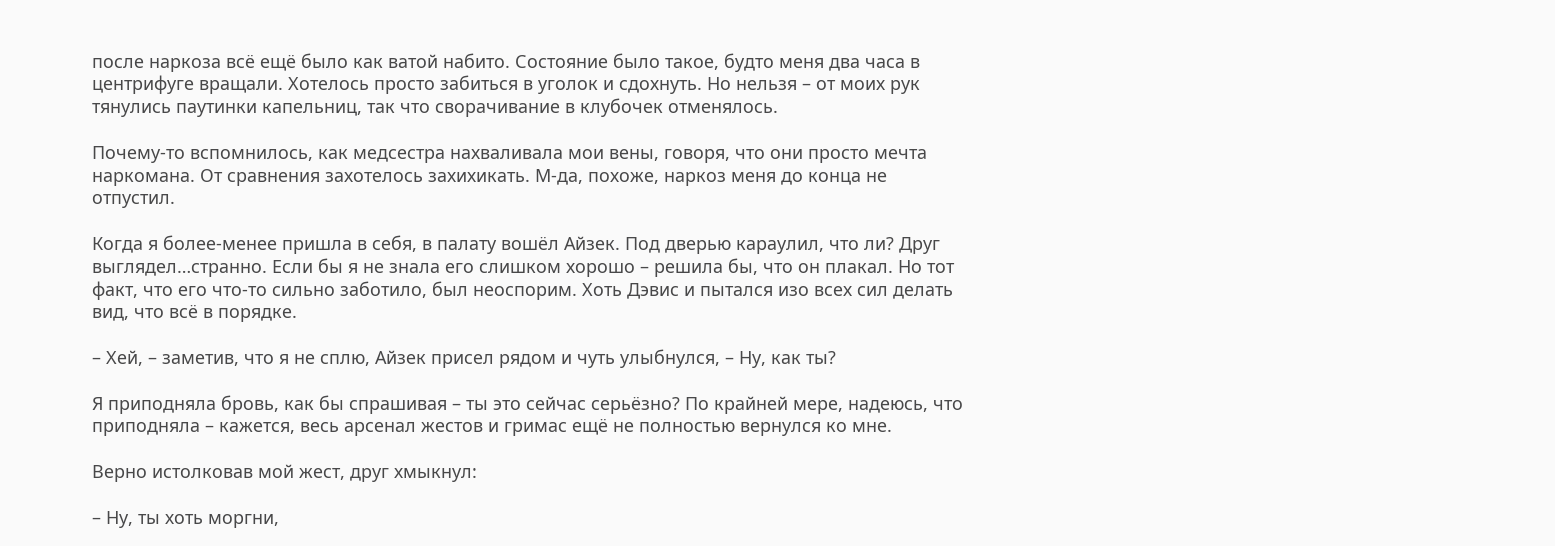после наркоза всё ещё было как ватой набито. Состояние было такое, будто меня два часа в центрифуге вращали. Хотелось просто забиться в уголок и сдохнуть. Но нельзя – от моих рук тянулись паутинки капельниц, так что сворачивание в клубочек отменялось.

Почему-то вспомнилось, как медсестра нахваливала мои вены, говоря, что они просто мечта наркомана. От сравнения захотелось захихикать. М-да, похоже, наркоз меня до конца не отпустил.

Когда я более-менее пришла в себя, в палату вошёл Айзек. Под дверью караулил, что ли? Друг выглядел…странно. Если бы я не знала его слишком хорошо – решила бы, что он плакал. Но тот факт, что его что-то сильно заботило, был неоспорим. Хоть Дэвис и пытался изо всех сил делать вид, что всё в порядке.

– Хей, – заметив, что я не сплю, Айзек присел рядом и чуть улыбнулся, – Ну, как ты?

Я приподняла бровь, как бы спрашивая – ты это сейчас серьёзно? По крайней мере, надеюсь, что приподняла – кажется, весь арсенал жестов и гримас ещё не полностью вернулся ко мне.

Верно истолковав мой жест, друг хмыкнул:

– Ну, ты хоть моргни,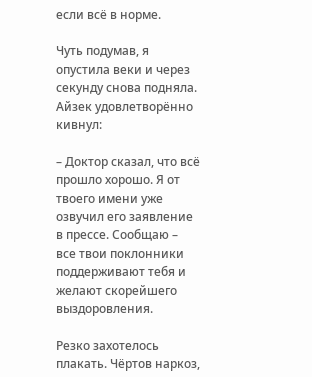если всё в норме.

Чуть подумав, я опустила веки и через секунду снова подняла. Айзек удовлетворённо кивнул:

– Доктор сказал, что всё прошло хорошо. Я от твоего имени уже озвучил его заявление в прессе. Сообщаю – все твои поклонники поддерживают тебя и желают скорейшего выздоровления.

Резко захотелось плакать. Чёртов наркоз,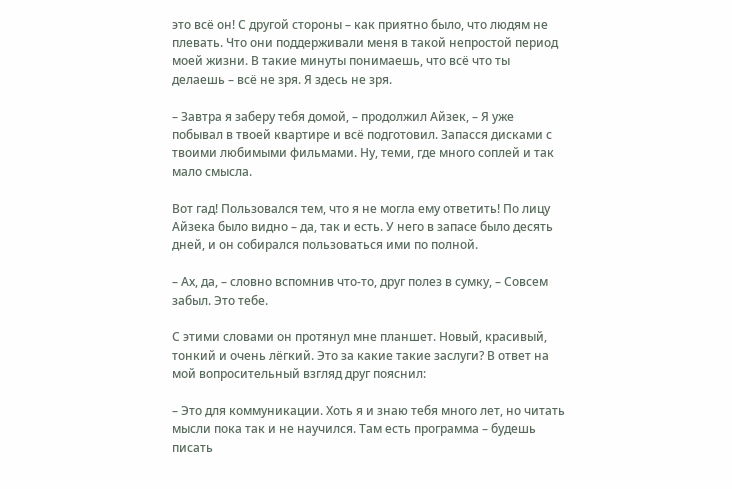это всё он! С другой стороны – как приятно было, что людям не плевать. Что они поддерживали меня в такой непростой период моей жизни. В такие минуты понимаешь, что всё что ты делаешь – всё не зря. Я здесь не зря.

– Завтра я заберу тебя домой, – продолжил Айзек, – Я уже побывал в твоей квартире и всё подготовил. Запасся дисками с твоими любимыми фильмами. Ну, теми, где много соплей и так мало смысла.

Вот гад! Пользовался тем, что я не могла ему ответить! По лицу Айзека было видно – да, так и есть. У него в запасе было десять дней, и он собирался пользоваться ими по полной.

– Ах, да, – словно вспомнив что-то, друг полез в сумку, – Совсем забыл. Это тебе.

С этими словами он протянул мне планшет. Новый, красивый, тонкий и очень лёгкий. Это за какие такие заслуги? В ответ на мой вопросительный взгляд друг пояснил:

– Это для коммуникации. Хоть я и знаю тебя много лет, но читать мысли пока так и не научился. Там есть программа – будешь писать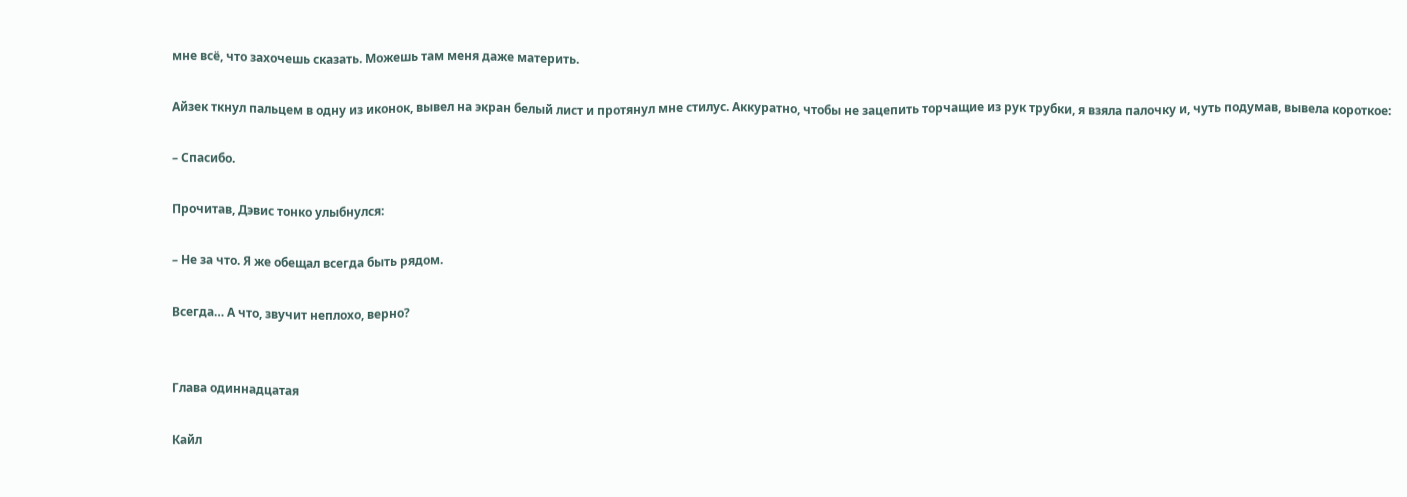мне всё, что захочешь сказать. Можешь там меня даже материть.

Айзек ткнул пальцем в одну из иконок, вывел на экран белый лист и протянул мне стилус. Аккуратно, чтобы не зацепить торчащие из рук трубки, я взяла палочку и, чуть подумав, вывела короткое:

– Спасибо.

Прочитав, Дэвис тонко улыбнулся:

– Не за что. Я же обещал всегда быть рядом.

Всегда… А что, звучит неплохо, верно?


Глава одиннадцатая

Кайл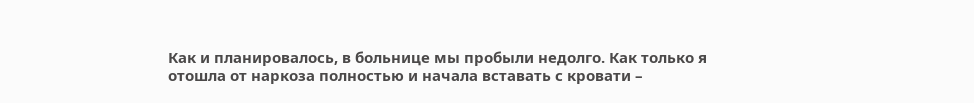Как и планировалось, в больнице мы пробыли недолго. Как только я отошла от наркоза полностью и начала вставать с кровати –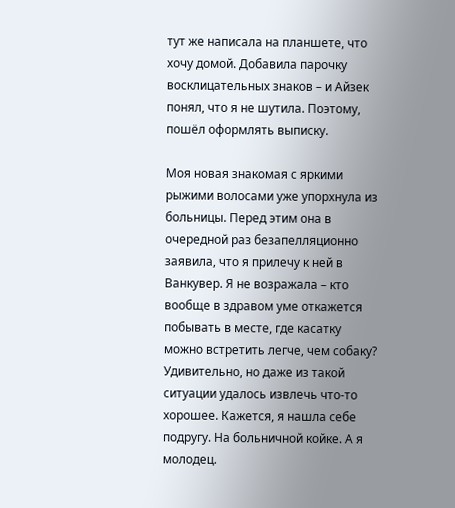тут же написала на планшете, что хочу домой. Добавила парочку восклицательных знаков – и Айзек понял, что я не шутила. Поэтому, пошёл оформлять выписку.

Моя новая знакомая с яркими рыжими волосами уже упорхнула из больницы. Перед этим она в очередной раз безапелляционно заявила, что я прилечу к ней в Ванкувер. Я не возражала – кто вообще в здравом уме откажется побывать в месте, где касатку можно встретить легче, чем собаку? Удивительно, но даже из такой ситуации удалось извлечь что-то хорошее. Кажется, я нашла себе подругу. На больничной койке. А я молодец.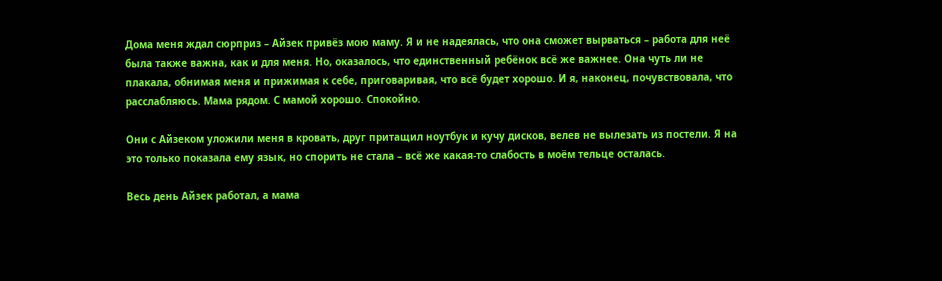Дома меня ждал сюрприз – Айзек привёз мою маму. Я и не надеялась, что она сможет вырваться – работа для неё была также важна, как и для меня. Но, оказалось, что единственный ребёнок всё же важнее. Она чуть ли не плакала, обнимая меня и прижимая к себе, приговаривая, что всё будет хорошо. И я, наконец, почувствовала, что расслабляюсь. Мама рядом. С мамой хорошо. Спокойно.

Они с Айзеком уложили меня в кровать, друг притащил ноутбук и кучу дисков, велев не вылезать из постели. Я на это только показала ему язык, но спорить не стала – всё же какая-то слабость в моём тельце осталась.

Весь день Айзек работал, а мама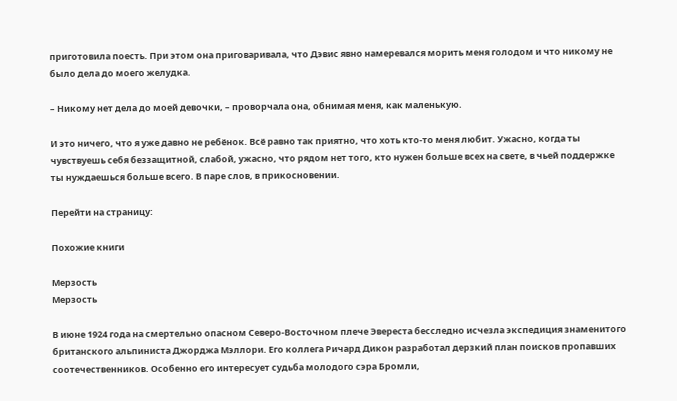приготовила поесть. При этом она приговаривала, что Дэвис явно намеревался морить меня голодом и что никому не было дела до моего желудка.

– Никому нет дела до моей девочки, – проворчала она, обнимая меня, как маленькую.

И это ничего, что я уже давно не ребёнок. Всё равно так приятно, что хоть кто-то меня любит. Ужасно, когда ты чувствуешь себя беззащитной, слабой, ужасно, что рядом нет того, кто нужен больше всех на свете, в чьей поддержке ты нуждаешься больше всего. В паре слов, в прикосновении.

Перейти на страницу:

Похожие книги

Мерзость
Мерзость

В июне 1924 года на смертельно опасном Северо-Восточном плече Эвереста бесследно исчезла экспедиция знаменитого британского альпиниста Джорджа Мэллори. Его коллега Ричард Дикон разработал дерзкий план поисков пропавших соотечественников. Особенно его интересует судьба молодого сэра Бромли,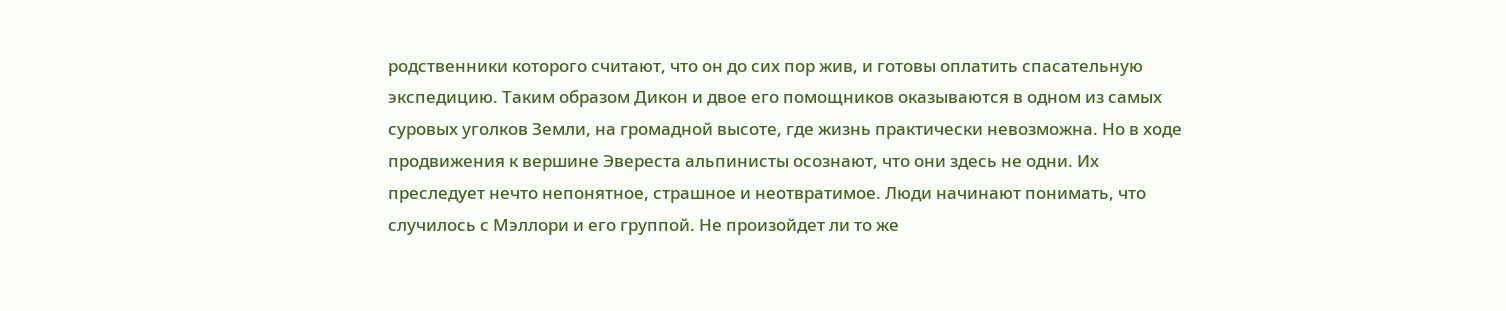родственники которого считают, что он до сих пор жив, и готовы оплатить спасательную экспедицию. Таким образом Дикон и двое его помощников оказываются в одном из самых суровых уголков Земли, на громадной высоте, где жизнь практически невозможна. Но в ходе продвижения к вершине Эвереста альпинисты осознают, что они здесь не одни. Их преследует нечто непонятное, страшное и неотвратимое. Люди начинают понимать, что случилось с Мэллори и его группой. Не произойдет ли то же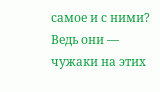самое и с ними? Ведь они — чужаки на этих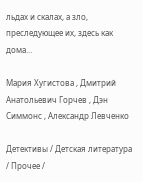льдах и скалах, а зло, преследующее их, здесь как дома…

Мария Хугистова , Дмитрий Анатольевич Горчев , Дэн Симмонс , Александр Левченко

Детективы / Детская литература / Прочее /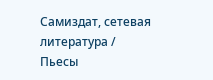Самиздат, сетевая литература / Пьесы